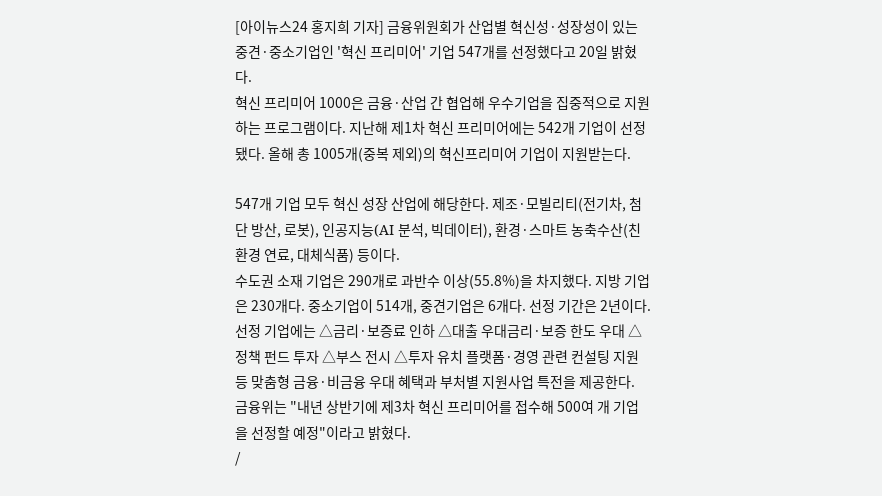[아이뉴스24 홍지희 기자] 금융위원회가 산업별 혁신성·성장성이 있는 중견·중소기업인 '혁신 프리미어' 기업 547개를 선정했다고 20일 밝혔다.
혁신 프리미어 1000은 금융·산업 간 협업해 우수기업을 집중적으로 지원하는 프로그램이다. 지난해 제1차 혁신 프리미어에는 542개 기업이 선정됐다. 올해 총 1005개(중복 제외)의 혁신프리미어 기업이 지원받는다.

547개 기업 모두 혁신 성장 산업에 해당한다. 제조·모빌리티(전기차, 첨단 방산, 로봇), 인공지능(AI 분석, 빅데이터), 환경·스마트 농축수산(친환경 연료, 대체식품) 등이다.
수도권 소재 기업은 290개로 과반수 이상(55.8%)을 차지했다. 지방 기업은 230개다. 중소기업이 514개, 중견기업은 6개다. 선정 기간은 2년이다.
선정 기업에는 △금리·보증료 인하 △대출 우대금리·보증 한도 우대 △정책 펀드 투자 △부스 전시 △투자 유치 플랫폼·경영 관련 컨설팅 지원 등 맞춤형 금융·비금융 우대 혜택과 부처별 지원사업 특전을 제공한다.
금융위는 "내년 상반기에 제3차 혁신 프리미어를 접수해 500여 개 기업을 선정할 예정"이라고 밝혔다.
/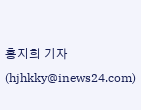홍지희 기자(hjhkky@inews24.com)